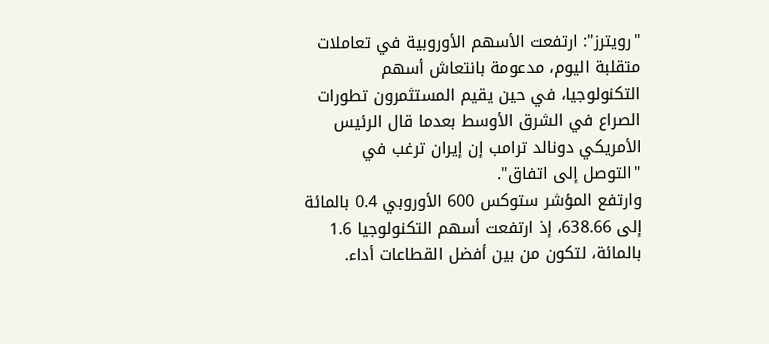"رويترز": ارتفعت الأسهم الأوروبية في تعاملات متقلبة اليوم، مدعومة بانتعاش أسهم التكنولوجيا، في حين يقيم المستثمرون تطورات الصراع في الشرق الأوسط بعدما قال الرئيس الأمريكي دونالد ترامب إن إيران ترغب في "التوصل إلى اتفاق".
وارتفع المؤشر ستوكس 600 الأوروبي 0.4 بالمائة إلى 638.66، إذ ارتفعت أسهم التكنولوجيا 1.6 بالمائة، لتكون من بين أفضل القطاعات أداء.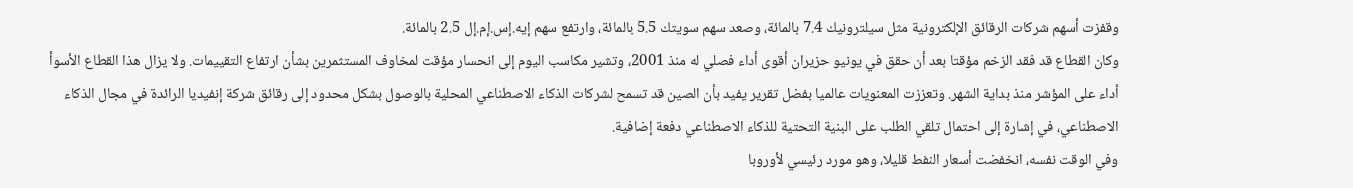وقفزت أسهم شركات الرقائق الإلكترونية مثل سيلترونيك 7.4 بالمائة، وصعد سهم سويتك 5.5 بالمائة، وارتفع سهم إيه.إس.إم.إل 2.5 بالمائة.
وكان القطاع قد فقد الزخم مؤقتا بعد أن حقق في يونيو حزيران أقوى أداء فصلي له منذ 2001، وتشير مكاسب اليوم إلى انحسار مؤقت لمخاوف المستثمرين بشأن ارتفاع التقييمات. ولا يزال هذا القطاع الأسوأ أداء على المؤشر منذ بداية الشهر. وتعززت المعنويات عالميا بفضل تقرير يفيد بأن الصين قد تسمح لشركات الذكاء الاصطناعي المحلية بالوصول بشكل محدود إلى رقائق شركة إنفيديا الرائدة في مجال الذكاء الاصطناعي، في إشارة إلى احتمال تلقي الطلب على البنية التحتية للذكاء الاصطناعي دفعة إضافية.
وفي الوقت نفسه، انخفضت أسعار النفط قليلا، وهو مورد رئيسي لأوروبا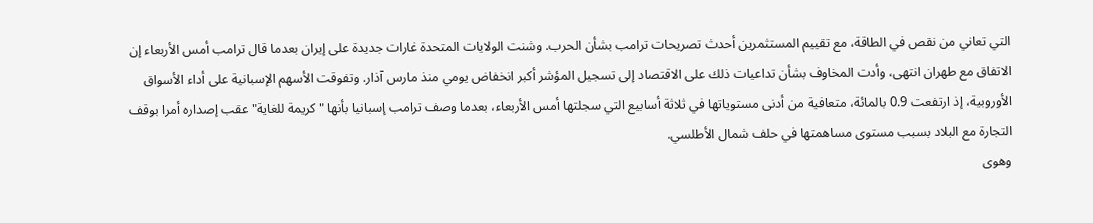التي تعاني من نقص في الطاقة، مع تقييم المستثمرين أحدث تصريحات ترامب بشأن الحرب. وشنت الولايات المتحدة غارات جديدة على إيران بعدما قال ترامب أمس الأربعاء إن الاتفاق مع طهران انتهى، وأدت المخاوف بشأن تداعيات ذلك على الاقتصاد إلى تسجيل المؤشر أكبر انخفاض يومي منذ مارس آذار. وتفوقت الأسهم الإسبانية على أداء الأسواق الأوروبية، إذ ارتفعت 0.9 بالمائة، متعافية من أدنى مستوياتها في ثلاثة أسابيع التي سجلتها أمس الأربعاء، بعدما وصف ترامب إسبانيا بأنها "كريمة للغاية" عقب إصداره أمرا بوقف التجارة مع البلاد بسبب مستوى مساهمتها في حلف شمال الأطلسي.
وهوى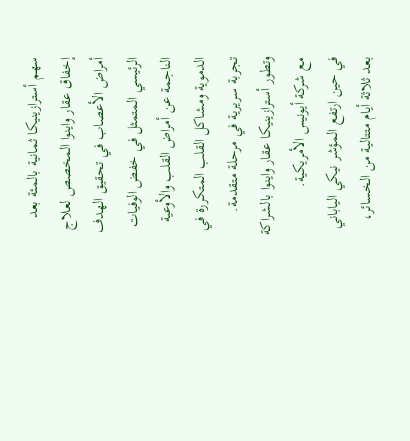سهم أسترازينيكا ثمانية بالمئة بعد إخفاق عقار واينوا المخصص لعلاج أمراض الأعصاب في تحقيق الهدف الرئيسي المتمثل في خفض الوفيات الناجمة عن أمراض القلب والأوعية الدموية ومشاكل القلب المتكررة في تجربة سريرية في مرحلة متقدمة. وتطور أسترازينيكا عقار واينوا بالشراكة مع شركة أيونيس الأمريكية.
في حين ارتفع المؤشر نيكي الياباني بعد ثلاثة أيام متتالية من الخسائر،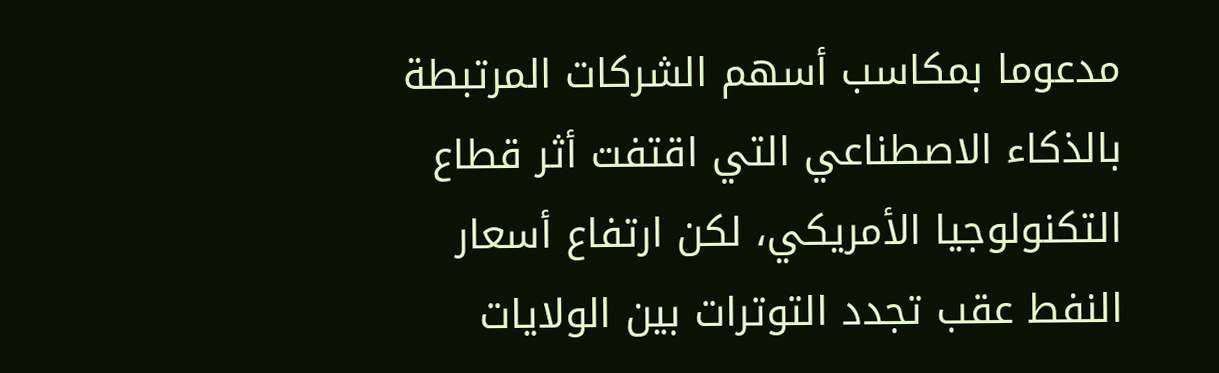مدعوما بمكاسب أسهم الشركات المرتبطة بالذكاء الاصطناعي التي اقتفت أثر قطاع التكنولوجيا الأمريكي، لكن ارتفاع أسعار النفط عقب تجدد التوترات بين الولايات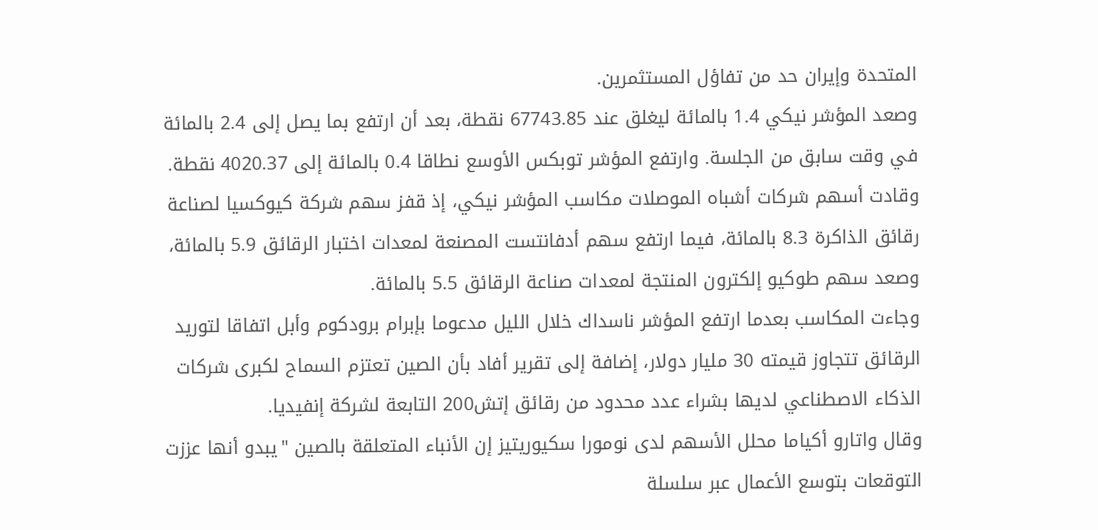المتحدة وإيران حد من تفاؤل المستثمرين.
وصعد المؤشر نيكي 1.4 بالمائة ليغلق عند 67743.85 نقطة، بعد أن ارتفع بما يصل إلى 2.4 بالمائة في وقت سابق من الجلسة. وارتفع المؤشر توبكس الأوسع نطاقا 0.4 بالمائة إلى 4020.37 نقطة.
وقادت أسهم شركات أشباه الموصلات مكاسب المؤشر نيكي، إذ قفز سهم شركة كيوكسيا لصناعة رقائق الذاكرة 8.3 بالمائة، فيما ارتفع سهم أدفانتست المصنعة لمعدات اختبار الرقائق 5.9 بالمائة، وصعد سهم طوكيو إلكترون المنتجة لمعدات صناعة الرقائق 5.5 بالمائة.
وجاءت المكاسب بعدما ارتفع المؤشر ناسداك خلال الليل مدعوما بإبرام برودكوم وأبل اتفاقا لتوريد الرقائق تتجاوز قيمته 30 مليار دولار، إضافة إلى تقرير أفاد بأن الصين تعتزم السماح لكبرى شركات الذكاء الاصطناعي لديها بشراء عدد محدود من رقائق إتش200 التابعة لشركة إنفيديا.
وقال واتارو أكياما محلل الأسهم لدى نومورا سكيوريتيز إن الأنباء المتعلقة بالصين "يبدو أنها عززت التوقعات بتوسع الأعمال عبر سلسلة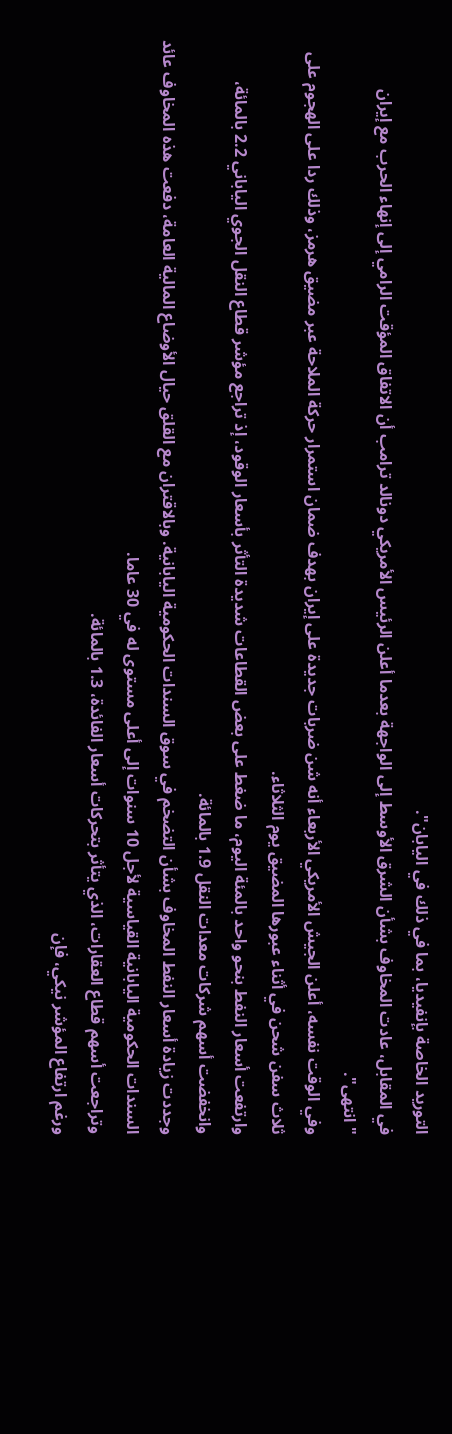التوريد الخاصة بإنفيديا، بما في ذلك في اليابان".
في المقابل، عادت المخاوف بشأن الشرق الأوسط إلى الواجهة بعدما أعلن الرئيس الأمريكي دونالد ترامب أن الاتفاق المؤقت الرامي إلى إنهاء الحرب مع إيران "انتهى".
وفي الوقت نفسه، أعلن الجيش الأمريكي الأربعاء أنه شن ضربات جديدة على إيران بهدف ضمان استمرار حركة الملاحة عبر مضيق هرمز، وذلك ردا على الهجوم على ثلاث سفن شحن في أثناء عبورها المضيق يوم الثلاثاء.
وارتفعت أسعار النفط بنحو واحد بالمئة اليوم، ما ضغط على بعض القطاعات شديدة التأثر بأسعار الوقود، إذ تراجع مؤشر قطاع النقل الجوي الياباني 2.2 بالمائة، وانخفضت أسهم شركات معدات النقل 1.9 بالمائة.
وجددت زيادة أسعار النفط المخاوف بشأن التضخم في سوق السندات الحكومية اليابانية. وبالاقتران مع القلق حيال الأوضاع المالية العامة، دفعت هذه المخاوف عائد السندات الحكومية اليابانية القياسية لأجل 10 سنوات إلى أعلى مستوى له في 30 عاما.
وتراجعت أسهم قطاع العقارات، الذي يتأثر بتحركات أسعار الفائدة، 1.3 بالمائة.
ورغم ارتفاع المؤشر نيكي، فإن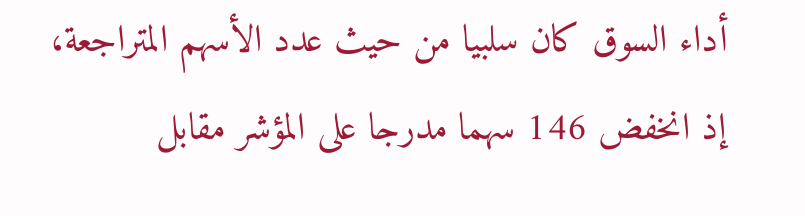أداء السوق كان سلبيا من حيث عدد الأسهم المتراجعة، إذ انخفض 146 سهما مدرجا على المؤشر مقابل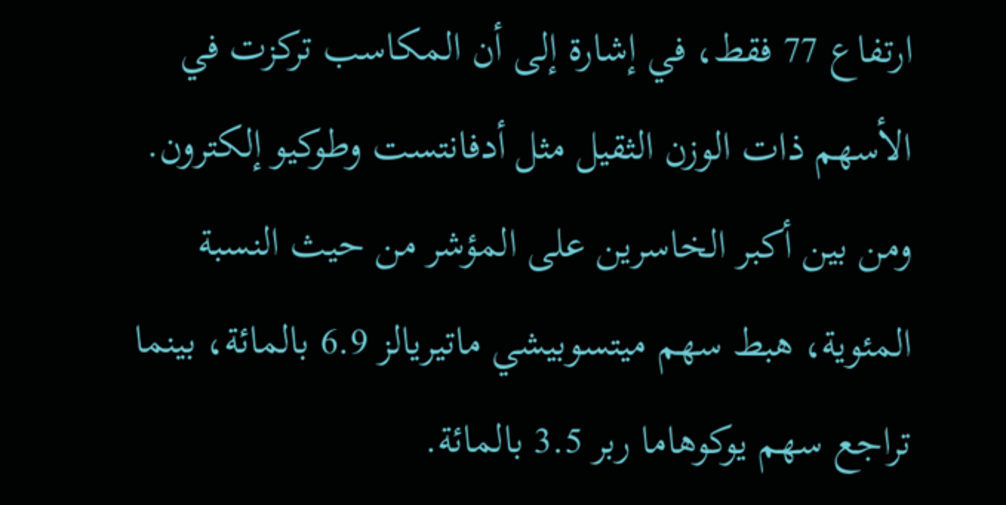ارتفاع 77 فقط، في إشارة إلى أن المكاسب تركزت في الأسهم ذات الوزن الثقيل مثل أدفانتست وطوكيو إلكترون.
ومن بين أكبر الخاسرين على المؤشر من حيث النسبة المئوية، هبط سهم ميتسوبيشي ماتيريالز 6.9 بالمائة، بينما تراجع سهم يوكوهاما ربر 3.5 بالمائة.